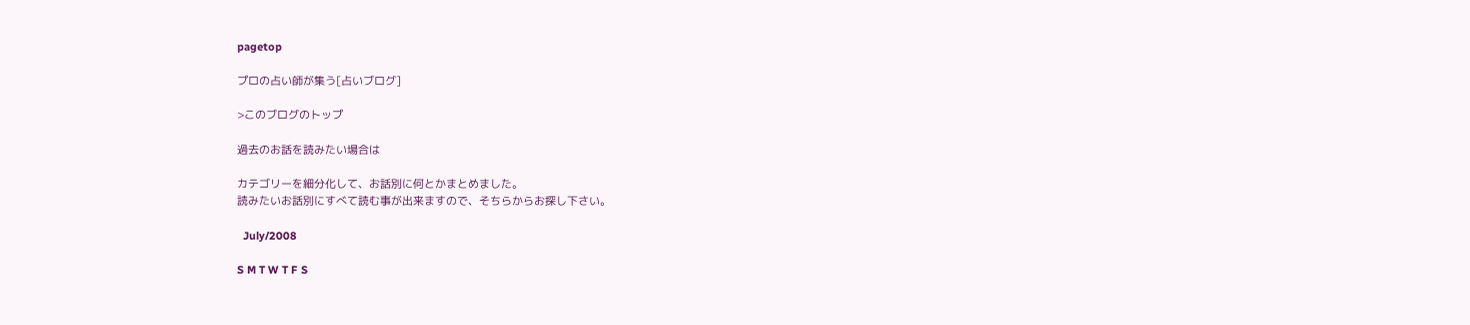pagetop

プロの占い師が集う[占いブログ]

>このブログのトップ

過去のお話を読みたい場合は

カテゴリーを細分化して、お話別に何とかまとめました。
読みたいお話別にすべて読む事が出来ますので、そちらからお探し下さい。

  July/2008

S M T W T F S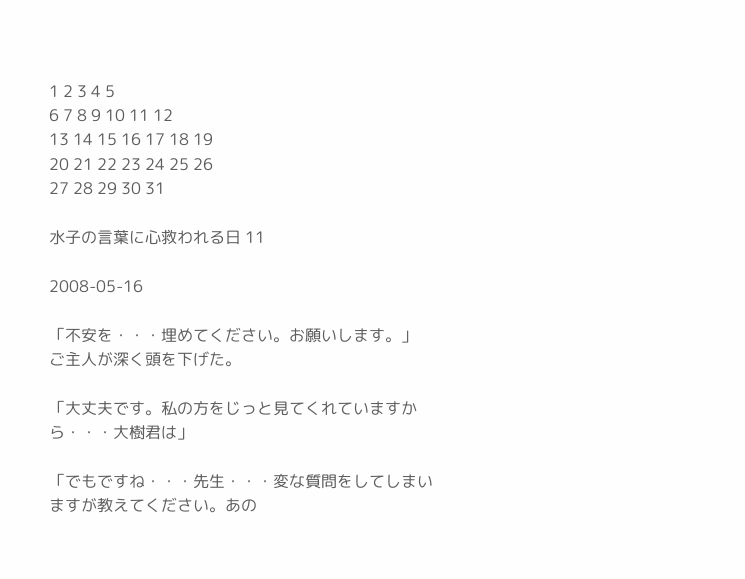1 2 3 4 5
6 7 8 9 10 11 12
13 14 15 16 17 18 19
20 21 22 23 24 25 26
27 28 29 30 31

水子の言葉に心救われる日 11

2008-05-16

「不安を・・・埋めてください。お願いします。」
ご主人が深く頭を下げた。

「大丈夫です。私の方をじっと見てくれていますから・・・大樹君は」

「でもですね・・・先生・・・変な質問をしてしまいますが教えてください。あの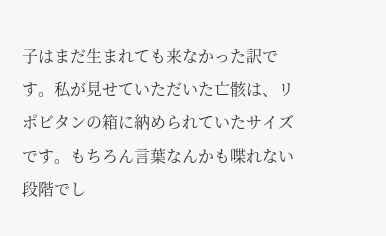子はまだ生まれても来なかった訳です。私が見せていただいた亡骸は、リポビタンの箱に納められていたサイズです。もちろん言葉なんかも喋れない段階でし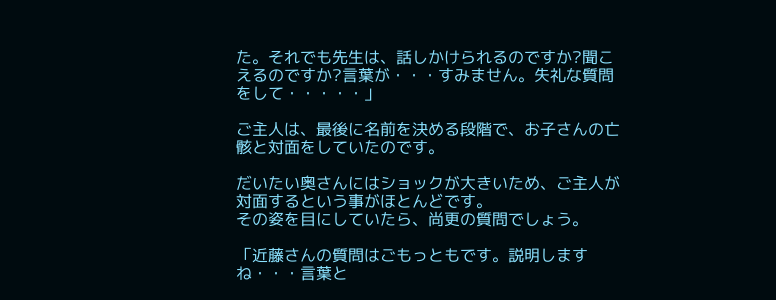た。それでも先生は、話しかけられるのですか?聞こえるのですか?言葉が・・・すみません。失礼な質問をして・・・・・」

ご主人は、最後に名前を決める段階で、お子さんの亡骸と対面をしていたのです。

だいたい奥さんにはショックが大きいため、ご主人が対面するという事がほとんどです。
その姿を目にしていたら、尚更の質問でしょう。

「近藤さんの質問はごもっともです。説明しますね・・・言葉と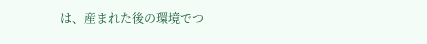は、産まれた後の環境でつ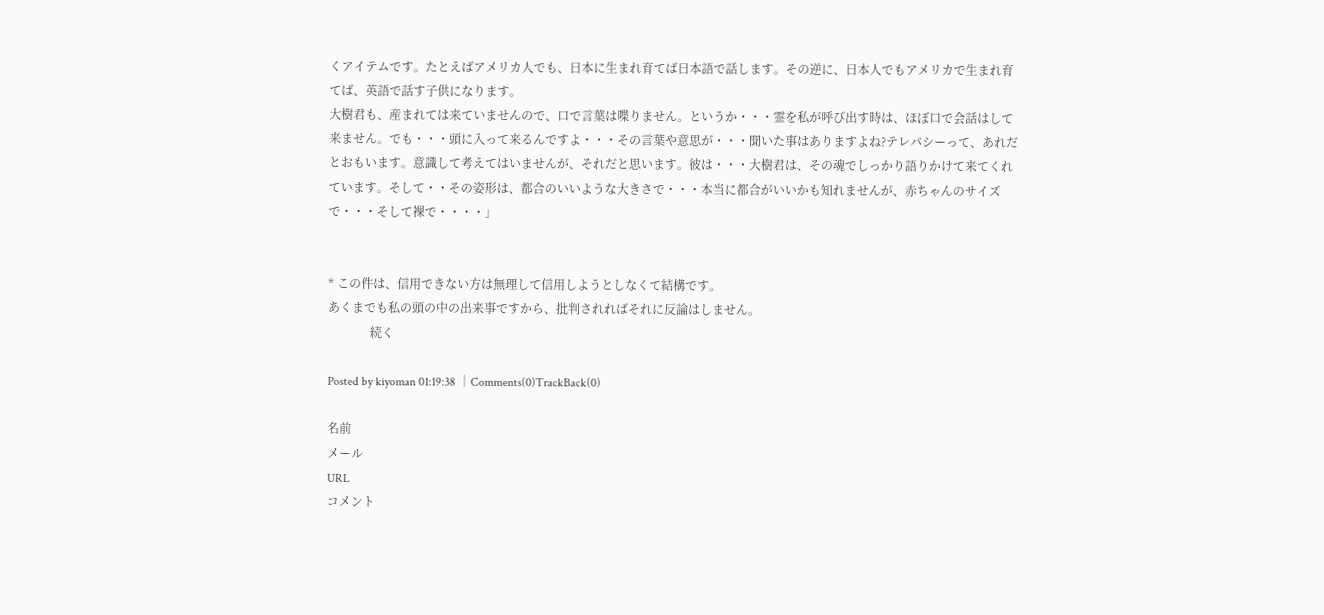くアイテムです。たとえばアメリカ人でも、日本に生まれ育てば日本語で話します。その逆に、日本人でもアメリカで生まれ育てば、英語で話す子供になります。
大樹君も、産まれては来ていませんので、口で言葉は喋りません。というか・・・霊を私が呼び出す時は、ほぼ口で会話はして来ません。でも・・・頭に入って来るんですよ・・・その言葉や意思が・・・聞いた事はありますよね?テレパシーって、あれだとおもいます。意識して考えてはいませんが、それだと思います。彼は・・・大樹君は、その魂でしっかり語りかけて来てくれています。そして・・その姿形は、都合のいいような大きさで・・・本当に都合がいいかも知れませんが、赤ちゃんのサイズで・・・そして裸で・・・・」


* この件は、信用できない方は無理して信用しようとしなくて結構です。
あくまでも私の頭の中の出来事ですから、批判されればそれに反論はしません。
              続く

Posted by kiyoman 01:19:38 │Comments(0)TrackBack(0)

名前
メール
URL
コメント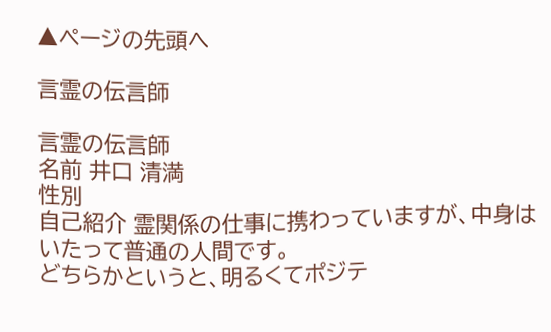▲ページの先頭へ

言霊の伝言師

言霊の伝言師
名前 井口 清満
性別
自己紹介 霊関係の仕事に携わっていますが、中身はいたって普通の人間です。
どちらかというと、明るくてポジテ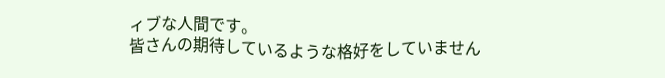ィブな人間です。
皆さんの期待しているような格好をしていません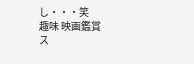し・・・笑
趣味 映画鑑賞
ス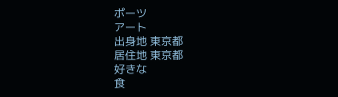ポーツ
アート
出身地 東京都
居住地 東京都
好きな
食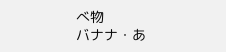べ物
バナナ・あ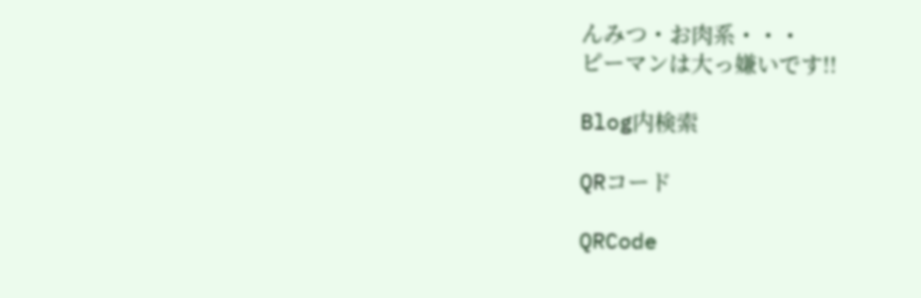んみつ・お肉系・・・
ピーマンは大っ嫌いです!!

Blog内検索

QRコード

QRCode